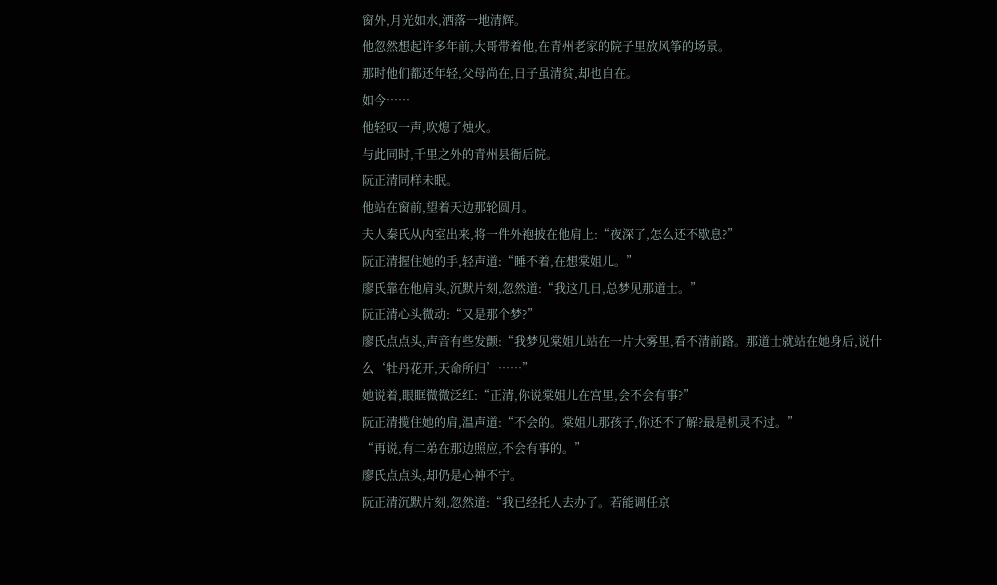窗外,月光如水,洒落一地清辉。
他忽然想起许多年前,大哥带着他,在青州老家的院子里放风筝的场景。
那时他们都还年轻,父母尚在,日子虽清贫,却也自在。
如今……
他轻叹一声,吹熄了烛火。
与此同时,千里之外的青州县衙后院。
阮正清同样未眠。
他站在窗前,望着天边那轮圆月。
夫人秦氏从内室出来,将一件外袍披在他肩上:“夜深了,怎么还不歇息?”
阮正清握住她的手,轻声道:“睡不着,在想棠姐儿。”
廖氏靠在他肩头,沉默片刻,忽然道:“我这几日,总梦见那道士。”
阮正清心头微动:“又是那个梦?”
廖氏点点头,声音有些发颤:“我梦见棠姐儿站在一片大雾里,看不清前路。那道士就站在她身后,说什么‘牡丹花开,天命所归’……”
她说着,眼眶微微泛红:“正清,你说棠姐儿在宫里,会不会有事?”
阮正清揽住她的肩,温声道:“不会的。棠姐儿那孩子,你还不了解?最是机灵不过。”
“再说,有二弟在那边照应,不会有事的。”
廖氏点点头,却仍是心神不宁。
阮正清沉默片刻,忽然道:“我已经托人去办了。若能调任京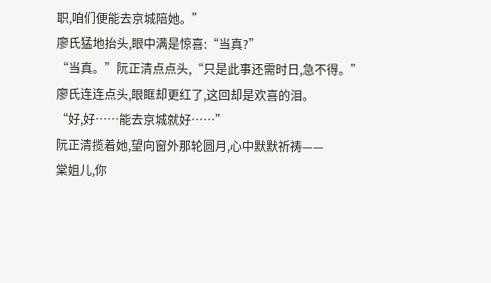职,咱们便能去京城陪她。”
廖氏猛地抬头,眼中满是惊喜:“当真?”
“当真。”阮正清点点头,“只是此事还需时日,急不得。”
廖氏连连点头,眼眶却更红了,这回却是欢喜的泪。
“好,好……能去京城就好……”
阮正清揽着她,望向窗外那轮圆月,心中默默祈祷——
棠姐儿,你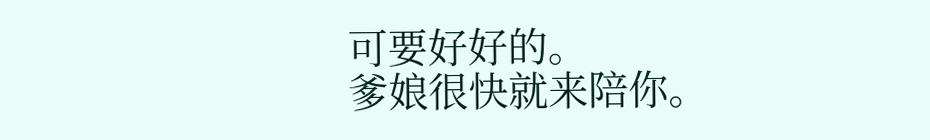可要好好的。
爹娘很快就来陪你。